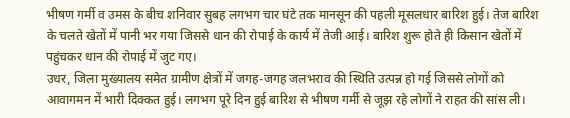भीषण गर्मी व उमस के बीच शनिवार सुबह लगभग चार घंटे तक मानसून की पहली मूसलधार बारिश हुई। तेज बारिश के चलते खेतों में पानी भर गया जिससे धान की रोपाई के कार्य में तेजी आई। बारिश शुरू होते ही किसान खेतों में पहुंचकर धान की रोपाई में जुट गए।
उधर, जिला मुख्यालय समेत ग्रामीण क्षेत्रों में जगह-जगह जलभराव की स्थिति उत्पन्न हो गई जिससे लोगों को आवागमन में भारी दिक्कत हुई। लगभग पूरे दिन हुई बारिश से भीषण गर्मी से जूझ रहे लोगों ने राहत की सांस ली।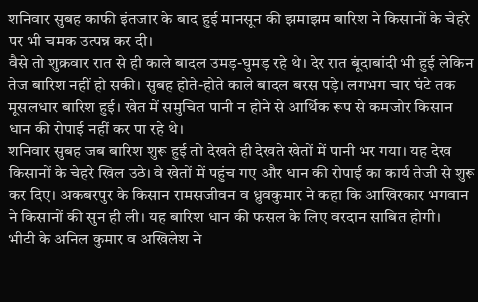शनिवार सुबह काफी इंतजार के बाद हुई मानसून की झमाझम बारिश ने किसानों के चेहरे पर भी चमक उत्पन्न कर दी।
वैसे तो शुक्रवार रात से ही काले बादल उमड़-घुमड़ रहे थे। देर रात बूंदाबांदी भी हुई लेकिन तेज बारिश नहीं हो सकी। सुबह होते-होते काले बादल बरस पड़े। लगभग चार घंटे तक मूसलधार बारिश हुई। खेत में समुचित पानी न होने से आर्थिक रूप से कमजोर किसान धान की रोपाई नहीं कर पा रहे थे।
शनिवार सुबह जब बारिश शुरू हुई तो देखते ही देखते खेतों में पानी भर गया। यह देख किसानों के चेहरे खिल उठे। वे खेतों में पहुंच गए और धान की रोपाई का कार्य तेजी से शुरू कर दिए। अकबरपुर के किसान रामसजीवन व ध्रुवकुमार ने कहा कि आखिरकार भगवान ने किसानों की सुन ही ली। यह बारिश धान की फसल के लिए वरदान साबित होगी।
भीटी के अनिल कुमार व अखिलेश ने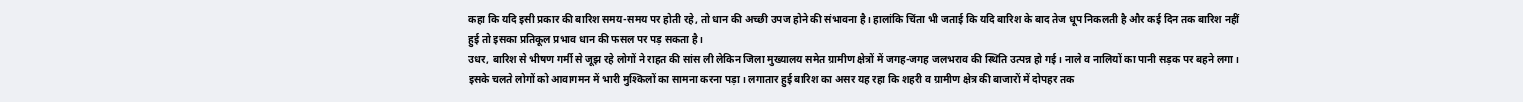कहा कि यदि इसी प्रकार की बारिश समय-समय पर होती रहे, तो धान की अच्छी उपज होने की संभावना है। हालांकि चिंता भी जताई कि यदि बारिश के बाद तेज धूप निकलती है और कई दिन तक बारिश नहीं हुई तो इसका प्रतिकूल प्रभाव धान की फसल पर पड़ सकता है।
उधर, बारिश से भीषण गर्मी से जूझ रहे लोगों ने राहत की सांस ली लेकिन जिला मुख्यालय समेत ग्रामीण क्षेत्रों में जगह-जगह जलभराव की स्थिति उत्पन्न हो गई। नाले व नालियों का पानी सड़क पर बहने लगा।
इसके चलते लोगों को आवागमन में भारी मुश्किलों का सामना करना पड़ा। लगातार हुई बारिश का असर यह रहा कि शहरी व ग्रामीण क्षेत्र की बाजारों में दोपहर तक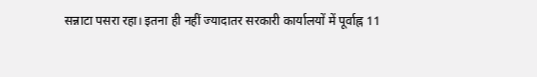सन्नाटा पसरा रहा। इतना ही नहीं ज्यादातर सरकारी कार्यालयों में पूर्वाह्न 11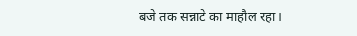बजे तक सन्नाटे का माहौल रहा।